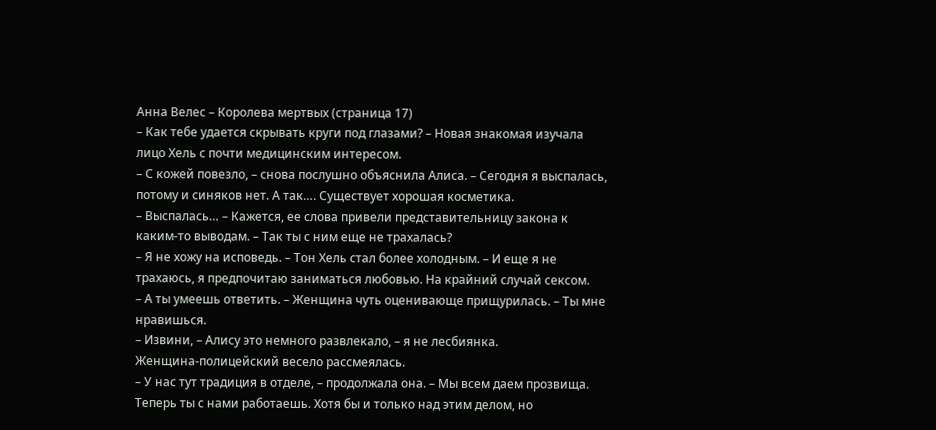Анна Велес – Королева мертвых (страница 17)
– Как тебе удается скрывать круги под глазами? – Новая знакомая изучала лицо Хель с почти медицинским интересом.
– С кожей повезло, – снова послушно объяснила Алиса. – Сегодня я выспалась, потому и синяков нет. А так…. Существует хорошая косметика.
– Выспалась… – Кажется, ее слова привели представительницу закона к каким-то выводам. – Так ты с ним еще не трахалась?
– Я не хожу на исповедь. – Тон Хель стал более холодным. – И еще я не трахаюсь, я предпочитаю заниматься любовью. На крайний случай сексом.
– А ты умеешь ответить. – Женщина чуть оценивающе прищурилась. – Ты мне нравишься.
– Извини, – Алису это немного развлекало, – я не лесбиянка.
Женщина-полицейский весело рассмеялась.
– У нас тут традиция в отделе, – продолжала она. – Мы всем даем прозвища. Теперь ты с нами работаешь. Хотя бы и только над этим делом, но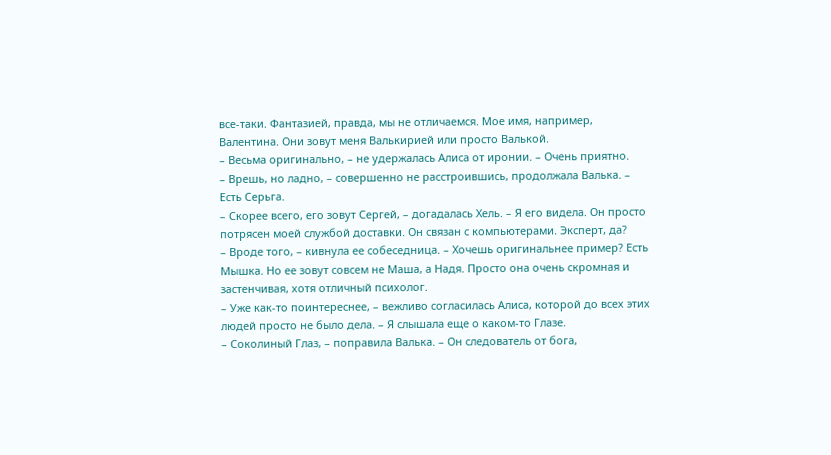все-таки. Фантазией, правда, мы не отличаемся. Мое имя, например, Валентина. Они зовут меня Валькирией или просто Валькой.
– Весьма оригинально, – не удержалась Алиса от иронии. – Очень приятно.
– Врешь, но ладно, – совершенно не расстроившись, продолжала Валька. – Есть Серьга.
– Скорее всего, его зовут Сергей, – догадалась Хель. – Я его видела. Он просто потрясен моей службой доставки. Он связан с компьютерами. Эксперт, да?
– Вроде того, – кивнула ее собеседница. – Хочешь оригинальнее пример? Есть Мышка. Но ее зовут совсем не Маша, а Надя. Просто она очень скромная и застенчивая, хотя отличный психолог.
– Уже как-то поинтереснее, – вежливо согласилась Алиса, которой до всех этих людей просто не было дела. – Я слышала еще о каком-то Глазе.
– Соколиный Глаз, – поправила Валька. – Он следователь от бога,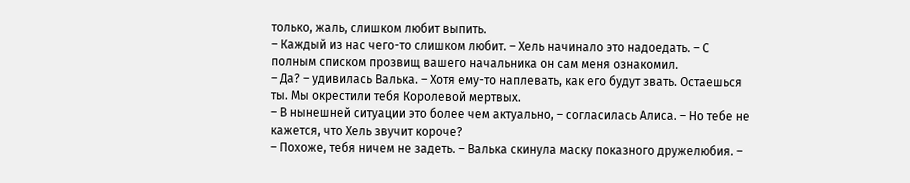только, жаль, слишком любит выпить.
– Каждый из нас чего-то слишком любит. – Хель начинало это надоедать. – С полным списком прозвищ вашего начальника он сам меня ознакомил.
– Да? – удивилась Валька. – Хотя ему-то наплевать, как его будут звать. Остаешься ты. Мы окрестили тебя Королевой мертвых.
– В нынешней ситуации это более чем актуально, – согласилась Алиса. – Но тебе не кажется, что Хель звучит короче?
– Похоже, тебя ничем не задеть. – Валька скинула маску показного дружелюбия. –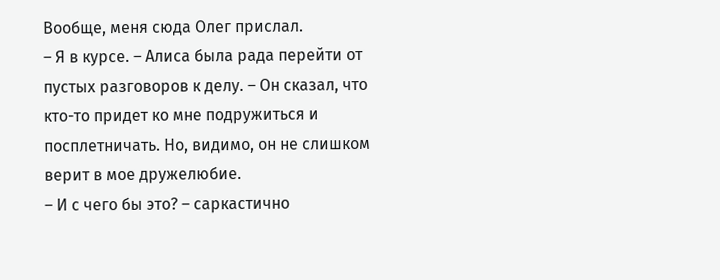Вообще, меня сюда Олег прислал.
– Я в курсе. – Алиса была рада перейти от пустых разговоров к делу. – Он сказал, что кто-то придет ко мне подружиться и посплетничать. Но, видимо, он не слишком верит в мое дружелюбие.
– И с чего бы это? – саркастично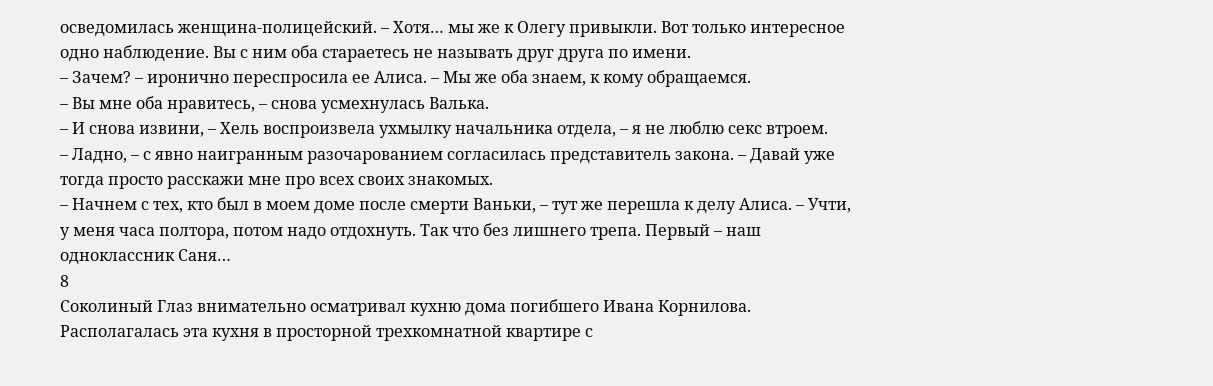осведомилась женщина-полицейский. – Хотя… мы же к Олегу привыкли. Вот только интересное одно наблюдение. Вы с ним оба стараетесь не называть друг друга по имени.
– Зачем? – иронично переспросила ее Алиса. – Мы же оба знаем, к кому обращаемся.
– Вы мне оба нравитесь, – снова усмехнулась Валька.
– И снова извини, – Хель воспроизвела ухмылку начальника отдела, – я не люблю секс втроем.
– Ладно, – с явно наигранным разочарованием согласилась представитель закона. – Давай уже тогда просто расскажи мне про всех своих знакомых.
– Начнем с тех, кто был в моем доме после смерти Ваньки, – тут же перешла к делу Алиса. – Учти, у меня часа полтора, потом надо отдохнуть. Так что без лишнего трепа. Первый – наш одноклассник Саня…
8
Соколиный Глаз внимательно осматривал кухню дома погибшего Ивана Корнилова. Располагалась эта кухня в просторной трехкомнатной квартире с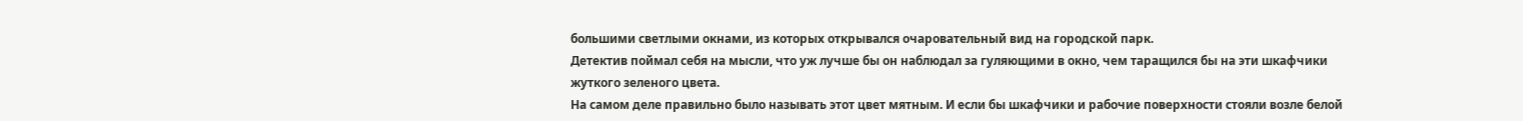большими светлыми окнами, из которых открывался очаровательный вид на городской парк.
Детектив поймал себя на мысли, что уж лучше бы он наблюдал за гуляющими в окно, чем таращился бы на эти шкафчики жуткого зеленого цвета.
На самом деле правильно было называть этот цвет мятным. И если бы шкафчики и рабочие поверхности стояли возле белой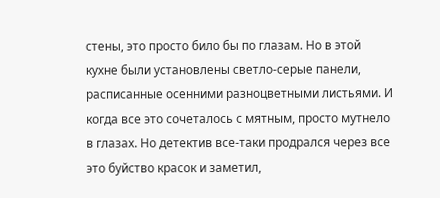стены, это просто било бы по глазам. Но в этой кухне были установлены светло-серые панели, расписанные осенними разноцветными листьями. И когда все это сочеталось с мятным, просто мутнело в глазах. Но детектив все-таки продрался через все это буйство красок и заметил,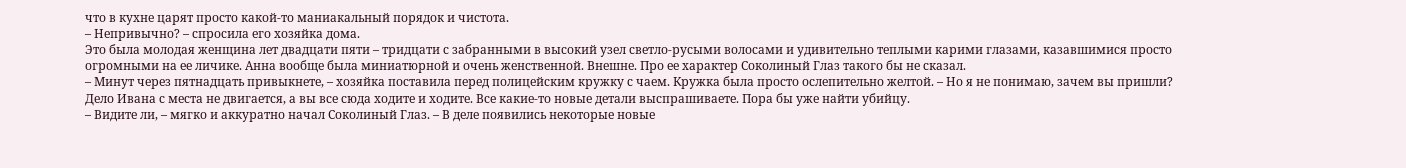что в кухне царят просто какой-то маниакальный порядок и чистота.
– Непривычно? – спросила его хозяйка дома.
Это была молодая женщина лет двадцати пяти – тридцати с забранными в высокий узел светло-русыми волосами и удивительно теплыми карими глазами, казавшимися просто огромными на ее личике. Анна вообще была миниатюрной и очень женственной. Внешне. Про ее характер Соколиный Глаз такого бы не сказал.
– Минут через пятнадцать привыкнете, – хозяйка поставила перед полицейским кружку с чаем. Кружка была просто ослепительно желтой. – Но я не понимаю, зачем вы пришли? Дело Ивана с места не двигается, а вы все сюда ходите и ходите. Все какие-то новые детали выспрашиваете. Пора бы уже найти убийцу.
– Видите ли, – мягко и аккуратно начал Соколиный Глаз. – В деле появились некоторые новые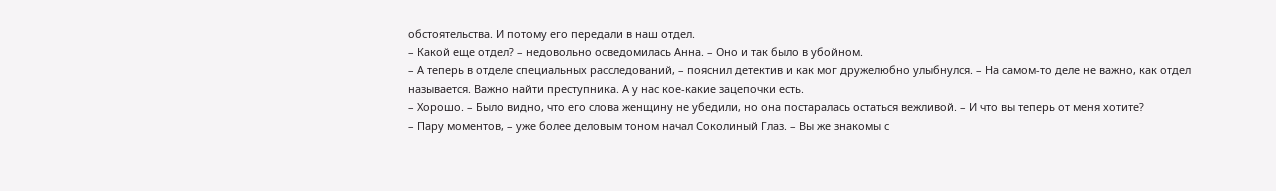обстоятельства. И потому его передали в наш отдел.
– Какой еще отдел? – недовольно осведомилась Анна. – Оно и так было в убойном.
– А теперь в отделе специальных расследований, – пояснил детектив и как мог дружелюбно улыбнулся. – На самом-то деле не важно, как отдел называется. Важно найти преступника. А у нас кое-какие зацепочки есть.
– Хорошо. – Было видно, что его слова женщину не убедили, но она постаралась остаться вежливой. – И что вы теперь от меня хотите?
– Пару моментов, – уже более деловым тоном начал Соколиный Глаз. – Вы же знакомы с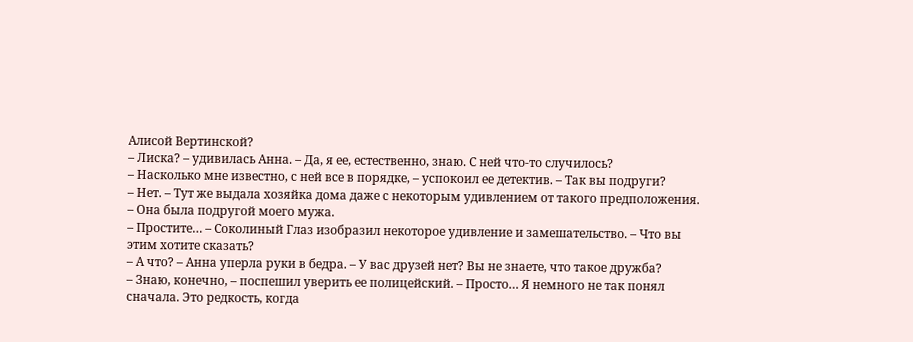Алисой Вертинской?
– Лиска? – удивилась Анна. – Да, я ее, естественно, знаю. С ней что-то случилось?
– Насколько мне известно, с ней все в порядке, – успокоил ее детектив. – Так вы подруги?
– Нет. – Тут же выдала хозяйка дома даже с некоторым удивлением от такого предположения. – Она была подругой моего мужа.
– Простите… – Соколиный Глаз изобразил некоторое удивление и замешательство. – Что вы этим хотите сказать?
– А что? – Анна уперла руки в бедра. – У вас друзей нет? Вы не знаете, что такое дружба?
– Знаю, конечно, – поспешил уверить ее полицейский. – Просто… Я немного не так понял сначала. Это редкость, когда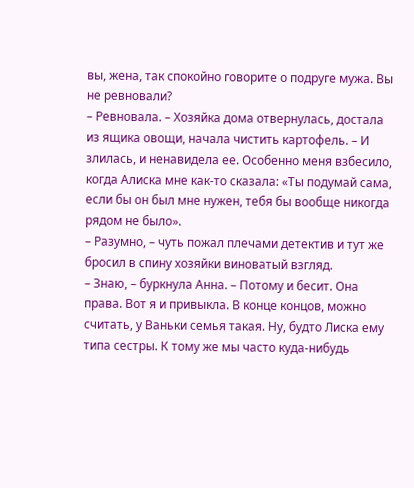вы, жена, так спокойно говорите о подруге мужа. Вы не ревновали?
– Ревновала. – Хозяйка дома отвернулась, достала из ящика овощи, начала чистить картофель. – И злилась, и ненавидела ее. Особенно меня взбесило, когда Алиска мне как-то сказала: «Ты подумай сама, если бы он был мне нужен, тебя бы вообще никогда рядом не было».
– Разумно, – чуть пожал плечами детектив и тут же бросил в спину хозяйки виноватый взгляд.
– Знаю, – буркнула Анна. – Потому и бесит. Она права. Вот я и привыкла. В конце концов, можно считать, у Ваньки семья такая. Ну, будто Лиска ему типа сестры. К тому же мы часто куда-нибудь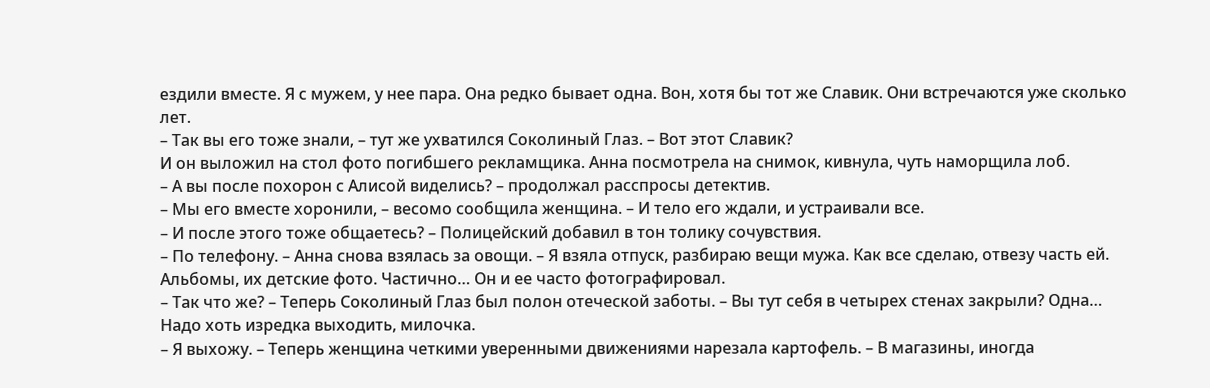ездили вместе. Я с мужем, у нее пара. Она редко бывает одна. Вон, хотя бы тот же Славик. Они встречаются уже сколько лет.
– Так вы его тоже знали, – тут же ухватился Соколиный Глаз. – Вот этот Славик?
И он выложил на стол фото погибшего рекламщика. Анна посмотрела на снимок, кивнула, чуть наморщила лоб.
– А вы после похорон с Алисой виделись? – продолжал расспросы детектив.
– Мы его вместе хоронили, – весомо сообщила женщина. – И тело его ждали, и устраивали все.
– И после этого тоже общаетесь? – Полицейский добавил в тон толику сочувствия.
– По телефону. – Анна снова взялась за овощи. – Я взяла отпуск, разбираю вещи мужа. Как все сделаю, отвезу часть ей. Альбомы, их детские фото. Частично… Он и ее часто фотографировал.
– Так что же? – Теперь Соколиный Глаз был полон отеческой заботы. – Вы тут себя в четырех стенах закрыли? Одна… Надо хоть изредка выходить, милочка.
– Я выхожу. – Теперь женщина четкими уверенными движениями нарезала картофель. – В магазины, иногда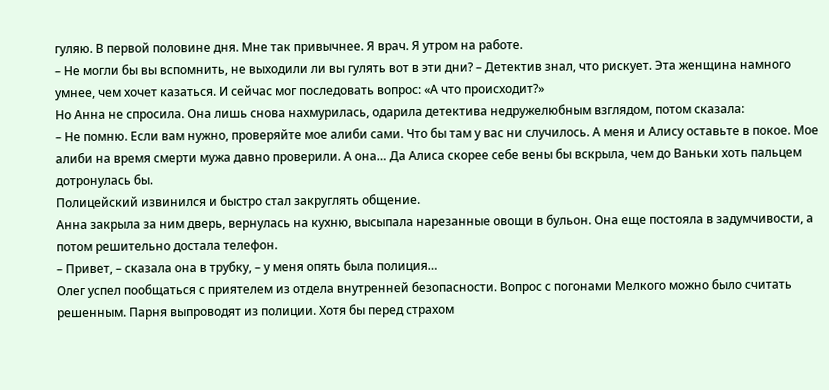гуляю. В первой половине дня. Мне так привычнее. Я врач. Я утром на работе.
– Не могли бы вы вспомнить, не выходили ли вы гулять вот в эти дни? – Детектив знал, что рискует. Эта женщина намного умнее, чем хочет казаться. И сейчас мог последовать вопрос: «А что происходит?»
Но Анна не спросила. Она лишь снова нахмурилась, одарила детектива недружелюбным взглядом, потом сказала:
– Не помню. Если вам нужно, проверяйте мое алиби сами. Что бы там у вас ни случилось. А меня и Алису оставьте в покое. Мое алиби на время смерти мужа давно проверили. А она… Да Алиса скорее себе вены бы вскрыла, чем до Ваньки хоть пальцем дотронулась бы.
Полицейский извинился и быстро стал закруглять общение.
Анна закрыла за ним дверь, вернулась на кухню, высыпала нарезанные овощи в бульон. Она еще постояла в задумчивости, а потом решительно достала телефон.
– Привет, – сказала она в трубку, – у меня опять была полиция…
Олег успел пообщаться с приятелем из отдела внутренней безопасности. Вопрос с погонами Мелкого можно было считать решенным. Парня выпроводят из полиции. Хотя бы перед страхом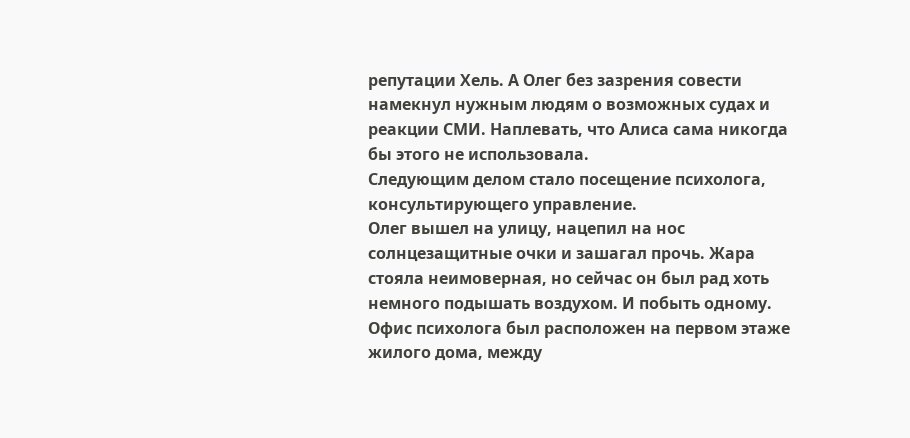репутации Хель. А Олег без зазрения совести намекнул нужным людям о возможных судах и реакции СМИ. Наплевать, что Алиса сама никогда бы этого не использовала.
Следующим делом стало посещение психолога, консультирующего управление.
Олег вышел на улицу, нацепил на нос солнцезащитные очки и зашагал прочь. Жара стояла неимоверная, но сейчас он был рад хоть немного подышать воздухом. И побыть одному.
Офис психолога был расположен на первом этаже жилого дома, между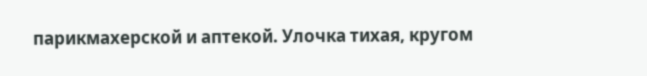парикмахерской и аптекой. Улочка тихая, кругом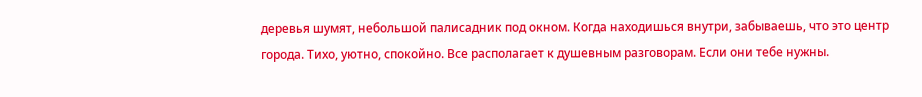деревья шумят, небольшой палисадник под окном. Когда находишься внутри, забываешь, что это центр города. Тихо, уютно, спокойно. Все располагает к душевным разговорам. Если они тебе нужны.